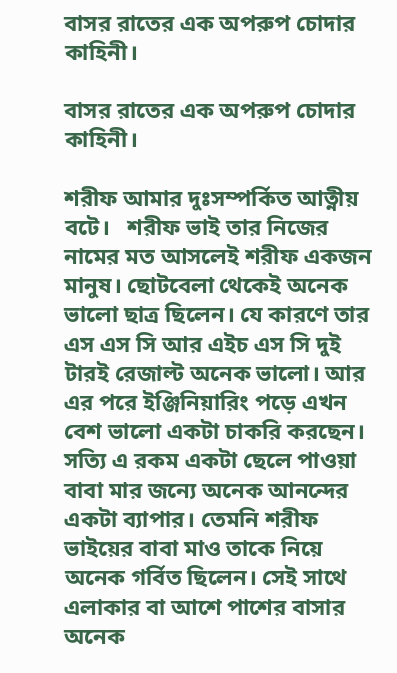বাসর রাতের এক অপরুপ চোদার কাহিনী।

বাসর রাতের এক অপরুপ চোদার কাহিনী।

শরীফ আমার দুঃসম্পর্কিত আত্নীয় বটে।   শরীফ ভাই তার নিজের নামের মত আসলেই শরীফ একজন মানুষ। ছোটবেলা থেকেই অনেক ভালো ছাত্র ছিলেন। যে কারণে তার এস এস সি আর এইচ এস সি দুই টারই রেজাল্ট অনেক ভালো। আর এর পরে ইঞ্জিনিয়ারিং পড়ে এখন বেশ ভালো একটা চাকরি করছেন। সত্যি এ রকম একটা ছেলে পাওয়া বাবা মার জন্যে অনেক আনন্দের একটা ব্যাপার। তেমনি শরীফ ভাইয়ের বাবা মাও তাকে নিয়ে অনেক গর্বিত ছিলেন। সেই সাথে এলাকার বা আশে পাশের বাসার অনেক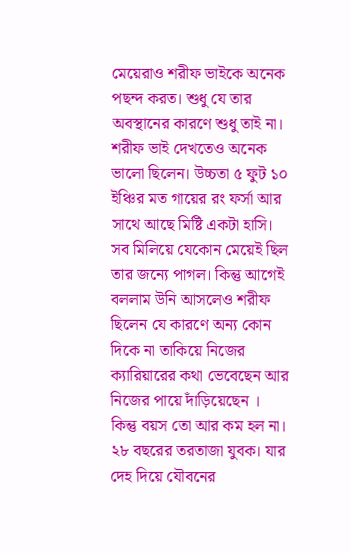মেয়েরাও শরীফ ভাইকে অনেক পছন্দ করত। শুধু যে তার অবস্থানের কারণে শুধু তাই না। শরীফ ভাই দেখতেও অনেক ভালো ছিলেন। উচ্চতা ৫ ফুট ১০ ইঞ্চির মত গায়ের রং ফর্সা আর সাথে আছে মিষ্টি একটা হাসি। সব মিলিয়ে যেকোন মেয়েই ছিল তার জন্যে পাগল। কিন্তু আগেই বললাম উনি আসলেও শরীফ ছিলেন যে কারণে অন্য কোন দিকে না তাকিয়ে নিজের ক্যারিয়ারের কথা ভেবেছেন আর নিজের পায়ে দাঁড়িয়েছেন ।
কিন্তু বয়স তো আর কম হল না। ২৮ বছরের তরতাজা যুবক। যার দেহ দিয়ে যৌবনের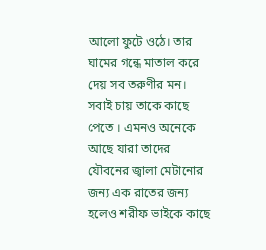আলো ফুটে ওঠে। তার ঘামের গন্ধে মাতাল করে দেয় সব তরুণীর মন। সবাই চায় তাকে কাছে পেতে । এমনও অনেকে আছে যারা তাদের যৌবনের জ্বালা মেটানোর জন্য এক রাতের জন্য হলেও শরীফ ভাইকে কাছে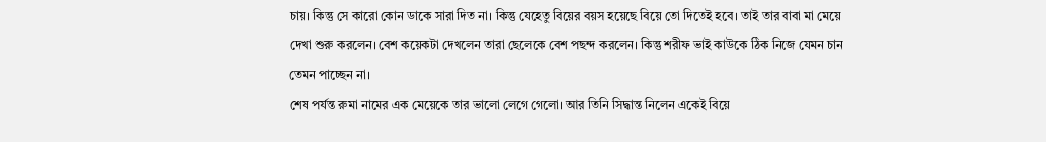চায়। কিন্তু সে কারো কোন ডাকে সারা দিত না। কিন্তু যেহেতু বিয়ের বয়স হয়েছে বিয়ে তো দিতেই হবে। তাই তার বাবা মা মেয়ে দেখা শুরু করলেন। বেশ কয়েকটা দেখলেন তারা ছেলেকে বেশ পছন্দ করলেন। কিন্তু শরীফ ভাই কাউকে ঠিক নিজে যেমন চান তেমন পাচ্ছেন না।
শেষ পর্যন্ত রুমা নামের এক মেয়েকে তার ভালো লেগে গেলো। আর তিনি সিদ্ধান্ত নিলেন একেই বিয়ে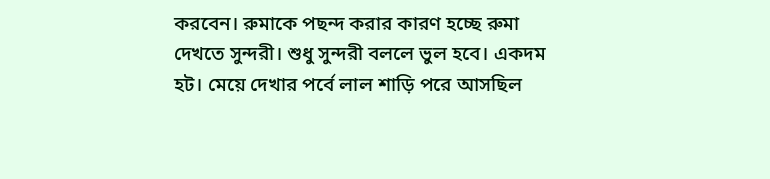করবেন। রুমাকে পছন্দ করার কারণ হচ্ছে রুমা দেখতে সুন্দরী। শুধু সুন্দরী বললে ভুল হবে। একদম হট। মেয়ে দেখার পর্বে লাল শাড়ি পরে আসছিল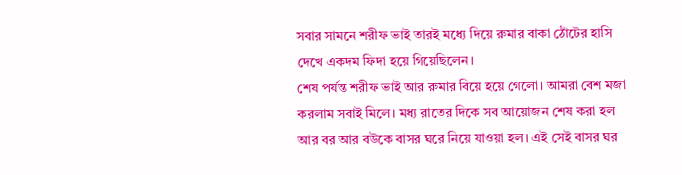সবার সামনে শরীফ ভাই তারই মধ্যে দিয়ে রুমার বাকা ঠোঁটের হাসি দেখে একদম ফিদা হয়ে গিয়েছিলেন।
শেষ পর্যন্ত শরীফ ভাই আর রুমার বিয়ে হয়ে গেলো। আমরা বেশ মজা করলাম সবাই মিলে। মধ্য রাতের দিকে সব আয়োজন শেষ করা হল আর বর আর বউকে বাসর ঘরে নিয়ে যাওয়া হল। এই সেই বাসর ঘর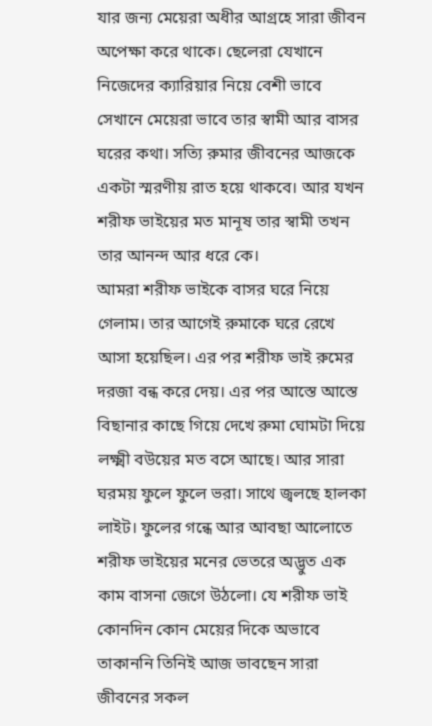যার জন্য মেয়েরা অধীর আগ্রহে সারা জীবন অপেক্ষা করে থাকে। ছেলেরা যেখানে নিজেদের ক্যারিয়ার নিয়ে বেশী ভাবে সেখানে মেয়েরা ভাবে তার স্বামী আর বাসর ঘরের কথা। সত্যি রুমার জীবনের আজকে একটা স্মরণীয় রাত হয়ে থাকবে। আর যখন শরীফ ভাইয়ের মত মানূষ তার স্বামী তখন তার আনন্দ আর ধরে কে।
আমরা শরীফ ভাইকে বাসর ঘরে নিয়ে গেলাম। তার আগেই রুমাকে ঘরে রেখে আসা হয়েছিল। এর পর শরীফ ভাই রুমের দরজা বন্ধ করে দেয়। এর পর আস্তে আস্তে বিছানার কাছে গিয়ে দেখে রুমা ঘোমটা দিয়ে লক্ষ্মী বউয়ের মত বসে আছে। আর সারা ঘরময় ফুলে ফুলে ভরা। সাথে জ্বলছে হালকা লাইট। ফুলের গন্ধে আর আবছা আলোতে শরীফ ভাইয়ের মনের ভেতরে অদ্ভুত এক কাম বাসনা জেগে উঠলো। যে শরীফ ভাই কোনদিন কোন মেয়ের দিকে অভাবে তাকাননি তিনিই আজ ভাবছেন সারা জীবনের সকল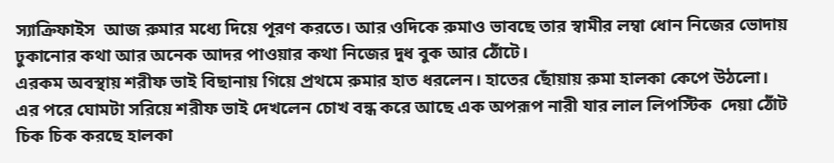স্যাক্রিফাইস  আজ রুমার মধ্যে দিয়ে পূরণ করতে। আর ওদিকে রুমাও ভাবছে তার স্বামীর লম্বা ধোন নিজের ভোদায় ঢুকানোর কথা আর অনেক আদর পাওয়ার কথা নিজের দুধ বুক আর ঠোঁটে।
এরকম অবস্থায় শরীফ ভাই বিছানায় গিয়ে প্রথমে রুমার হাত ধরলেন। হাতের ছোঁয়ায় রুমা হালকা কেপে উঠলো। এর পরে ঘোমটা সরিয়ে শরীফ ভাই দেখলেন চোখ বন্ধ করে আছে এক অপরূপ নারী যার লাল লিপস্টিক  দেয়া ঠোঁট চিক চিক করছে হালকা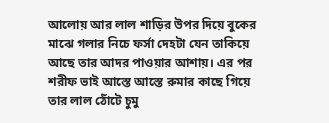আলোয় আর লাল শাড়ির উপর দিয়ে বুকের মাঝে গলার নিচে ফর্সা দেহটা যেন তাকিয়ে আছে তার আদর পাওয়ার আশায়। এর পর শরীফ ভাই আস্তে আস্তে রুমার কাছে গিয়ে তার লাল ঠোঁটে চুমু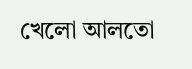খেলো আলতো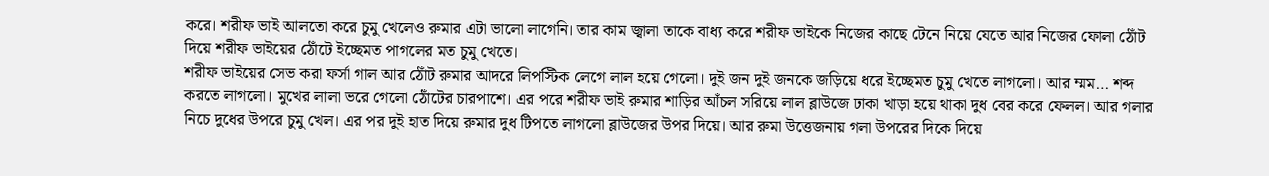করে। শরীফ ভাই আলতো করে চুমু খেলেও রুমার এটা ভালো লাগেনি। তার কাম জ্বালা তাকে বাধ্য করে শরীফ ভাইকে নিজের কাছে টেনে নিয়ে যেতে আর নিজের ফোলা ঠোঁট দিয়ে শরীফ ভাইয়ের ঠোঁটে ইচ্ছেমত পাগলের মত চুমু খেতে।
শরীফ ভাইয়ের সেভ করা ফর্সা গাল আর ঠোঁট রুমার আদরে লিপস্টিক লেগে লাল হয়ে গেলো। দুই জন দুই জনকে জড়িয়ে ধরে ইচ্ছেমত চুমু খেতে লাগলো। আর ম্মম… শব্দ করতে লাগলো। মুখের লালা ভরে গেলো ঠোঁটের চারপাশে। এর পরে শরীফ ভাই রুমার শাড়ির আঁচল সরিয়ে লাল ব্লাউজে ঢাকা খাড়া হয়ে থাকা দুধ বের করে ফেলল। আর গলার নিচে দুধের উপরে চুমু খেল। এর পর দুই হাত দিয়ে রুমার দুধ টিপতে লাগলো ব্লাউজের উপর দিয়ে। আর রুমা উত্তেজনায় গলা উপরের দিকে দিয়ে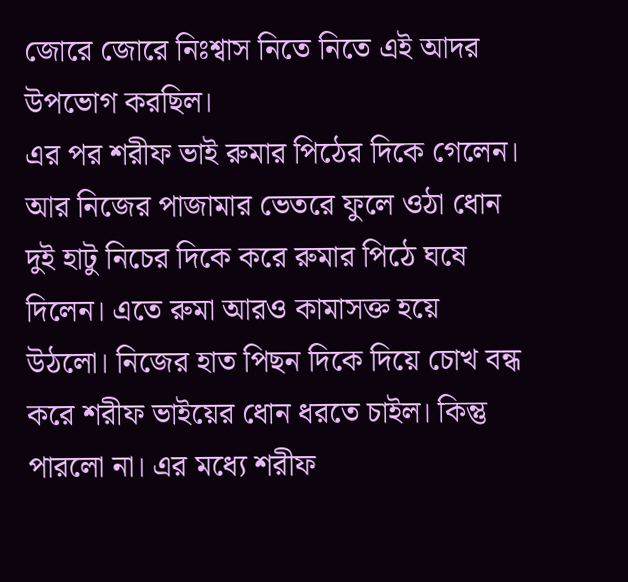জোরে জোরে নিঃশ্বাস নিতে নিতে এই আদর উপভোগ করছিল।
এর পর শরীফ ভাই রুমার পিঠের দিকে গেলেন। আর নিজের পাজামার ভেতরে ফুলে ওঠা ধোন দুই হাটু নিচের দিকে করে রুমার পিঠে ঘষে দিলেন। এতে রুমা আরও কামাসক্ত হয়ে উঠলো। নিজের হাত পিছন দিকে দিয়ে চোখ বন্ধ করে শরীফ ভাইয়ের ধোন ধরতে চাইল। কিন্তু পারলো না। এর মধ্যে শরীফ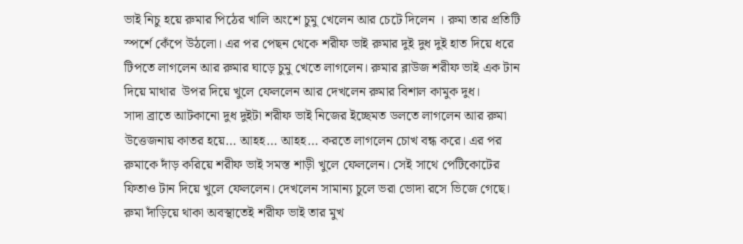ভাই নিচু হয়ে রুমার পিঠের খালি অংশে চুমু খেলেন আর চেটে দিলেন । রুমা তার প্রতিটি স্পর্শে কেঁপে উঠলো। এর পর পেছন থেকে শরীফ ভাই রুমার দুই দুধ দুই হাত দিয়ে ধরে টিপতে লাগলেন আর রুমার ঘাড়ে চুমু খেতে লাগলেন। রুমার ব্লাউজ শরীফ ভাই এক টান দিয়ে মাথার  উপর দিয়ে খুলে ফেললেন আর দেখলেন রুমার বিশাল কামুক দুধ।
সাদা ব্রাতে আটকানো দুধ দুইটা শরীফ ভাই নিজের ইচ্ছেমত ডলতে লাগলেন আর রুমা উত্তেজনায় কাতর হয়ে… আহহ… আহহ… করতে লাগলেন চোখ বন্ধ করে। এর পর রুমাকে দাঁড় করিয়ে শরীফ ভাই সমস্ত শাড়ী খুলে ফেললেন। সেই সাথে পেটিকোটের ফিতাও টান দিয়ে খুলে ফেললেন। দেখলেন সামান্য চুলে ভরা ভোদা রসে ভিজে গেছে। রুমা দাঁড়িয়ে থাকা অবস্থাতেই শরীফ ভাই তার মুখ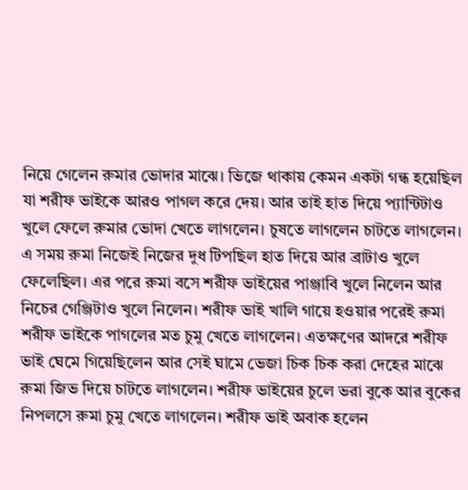নিয়ে গেলেন রুমার ভোদার মাঝে। ভিজে থাকায় কেমন একটা গন্ধ হয়েছিল যা শরীফ ভাইকে আরও পাগল করে দেয়। আর তাই হাত দিয়ে প্যান্টিটাও খুলে ফেলে রুমার ভোদা খেতে লাগলেন। চুষতে লাগলেন চাটতে লাগলেন।
এ সময় রুমা নিজেই নিজের দুধ টিপছিল হাত দিয়ে আর ব্রাটাও খুলে ফেলেছিল। এর পরে রুমা বসে শরীফ ভাইয়ের পাঞ্জাবি খুলে নিলেন আর নিচের গেঞ্জিটাও খুলে নিলেন। শরীফ ভাই খালি গায়ে হওয়ার পরেই রুমা শরীফ ভাইকে পাগলের মত চুমু খেতে লাগলেন। এতক্ষণের আদরে শরীফ ভাই ঘেমে গিয়েছিলেন আর সেই ঘামে ভেজা চিক চিক করা দেহের মাঝে রুমা জিভ দিয়ে চাটতে লাগলেন। শরীফ ভাইয়ের চুলে ভরা বুকে আর বুকের নিপলসে রুমা চুমু খেতে লাগলেন। শরীফ ভাই অবাক হলেন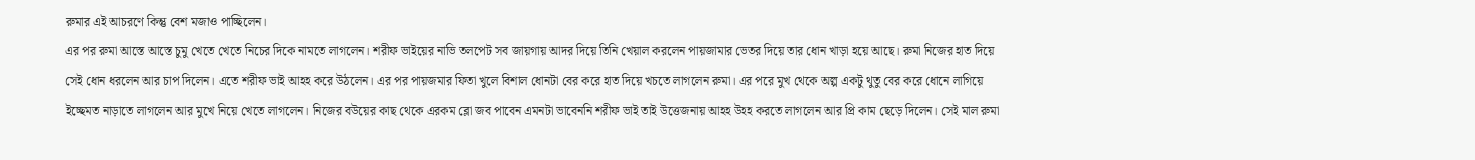রুমার এই আচরণে কিন্তু বেশ মজাও পাচ্ছিলেন।
এর পর রুমা আস্তে আস্তে চুমু খেতে খেতে নিচের দিকে নামতে লাগলেন। শরীফ ভাইয়ের নাভি তলপেট সব জায়গায় আদর দিয়ে তিনি খেয়াল করলেন পায়জামার ভেতর দিয়ে তার ধোন খাড়া হয়ে আছে। রুমা নিজের হাত দিয়ে সেই ধোন ধরলেন আর চাপ দিলেন। এতে শরীফ ভাই আহহ করে উঠলেন। এর পর পায়জমার ফিতা খুলে বিশাল ধোনটা বের করে হাত দিয়ে খচতে লাগলেন রুমা। এর পরে মুখ থেকে অল্প একটু থুতু বের করে ধোনে লাগিয়ে ইচ্ছেমত নাড়াতে লাগলেন আর মুখে নিয়ে খেতে লাগলেন। নিজের বউয়ের কাছ থেকে এরকম ব্লো জব পাবেন এমনটা ভাবেননি শরীফ ভাই তাই উত্তেজনায় আহহ উহহ করতে লাগলেন আর প্রি কাম ছেড়ে দিলেন। সেই মাল রুমা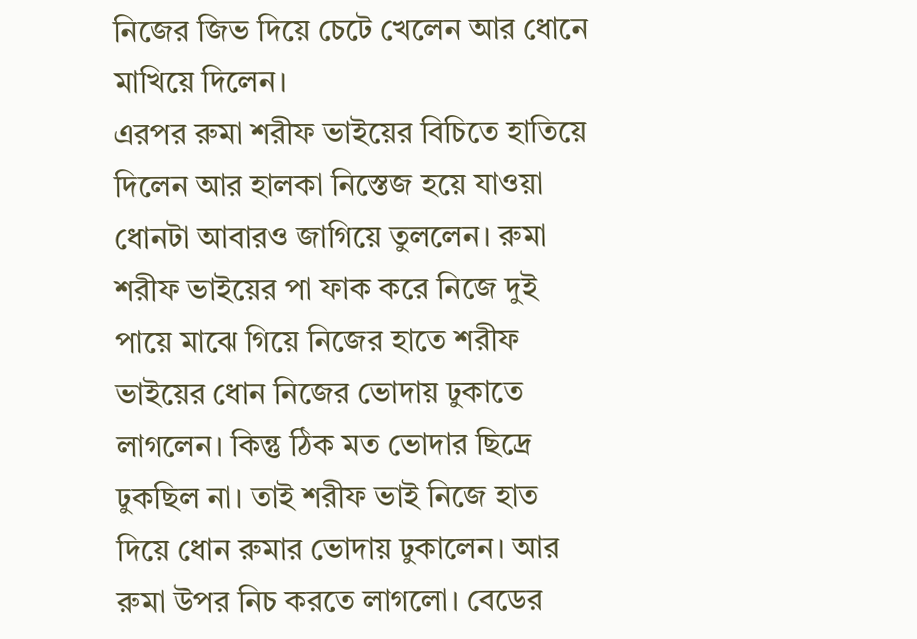নিজের জিভ দিয়ে চেটে খেলেন আর ধোনে মাখিয়ে দিলেন।
এরপর রুমা শরীফ ভাইয়ের বিচিতে হাতিয়ে দিলেন আর হালকা নিস্তেজ হয়ে যাওয়া ধোনটা আবারও জাগিয়ে তুললেন। রুমা শরীফ ভাইয়ের পা ফাক করে নিজে দুই পায়ে মাঝে গিয়ে নিজের হাতে শরীফ ভাইয়ের ধোন নিজের ভোদায় ঢুকাতে লাগলেন। কিন্তু ঠিক মত ভোদার ছিদ্রে ঢুকছিল না। তাই শরীফ ভাই নিজে হাত দিয়ে ধোন রুমার ভোদায় ঢুকালেন। আর রুমা উপর নিচ করতে লাগলো। বেডের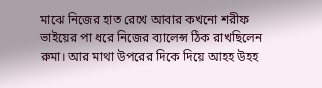মাঝে নিজের হাত রেখে আবার কখনো শরীফ ভাইয়ের পা ধরে নিজের ব্যালেন্স ঠিক রাখছিলেন রুমা। আর মাথা উপরের দিকে দিয়ে আহহ উহহ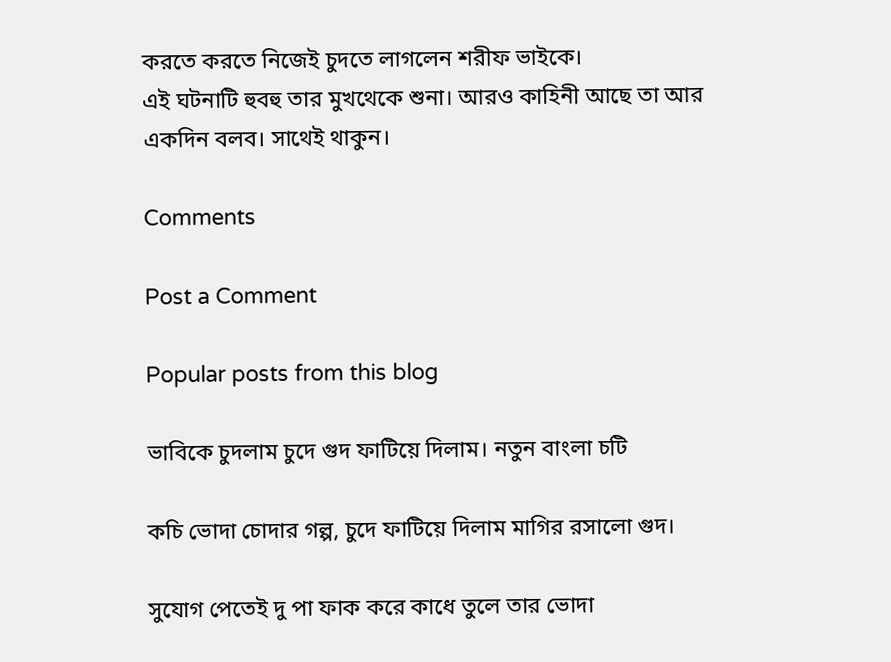করতে করতে নিজেই চুদতে লাগলেন শরীফ ভাইকে।
এই ঘটনাটি হুবহু তার মুখথেকে শুনা। আরও কাহিনী আছে তা আর একদিন বলব। সাথেই থাকুন।

Comments

Post a Comment

Popular posts from this blog

ভাবিকে চুদলাম চুদে গুদ ফাটিয়ে দিলাম। নতুন বাংলা চটি

কচি ভোদা চোদার গল্প, চুদে ফাটিয়ে দিলাম মাগির রসালো গুদ।

সুযোগ পেতেই দু পা ফাক করে কাধে তুলে তার ভোদা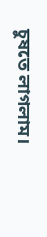চুষতে লাগলাম।